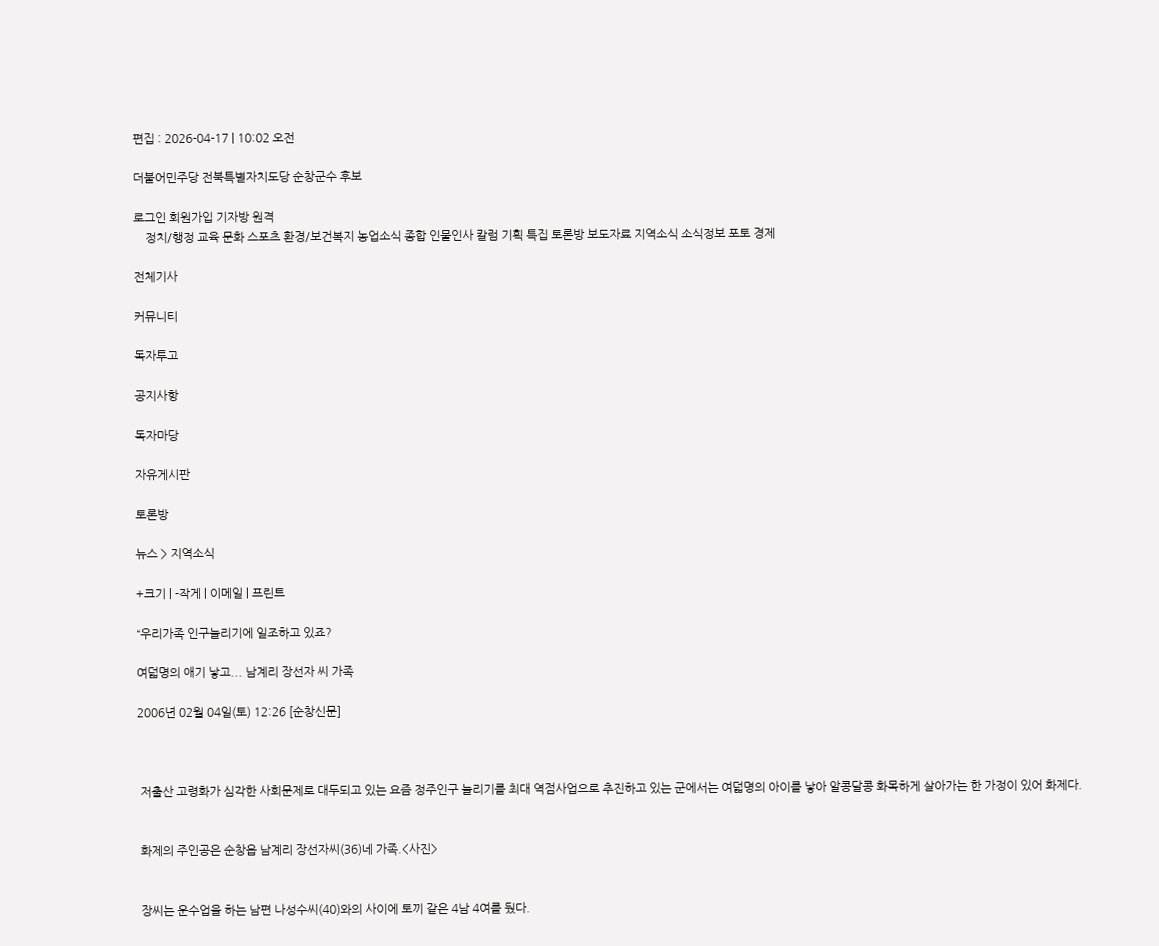편집 : 2026-04-17 | 10:02 오전

더불어민주당 전북특별자치도당 순창군수 후보

로그인 회원가입 기자방 원격
    정치/행정 교육 문화 스포츠 환경/보건복지 농업소식 종합 인물인사 칼럼 기획 특집 토론방 보도자료 지역소식 소식정보 포토 경제

전체기사

커뮤니티

독자투고

공지사항

독자마당

자유게시판

토론방

뉴스 > 지역소식

+크기 | -작게 | 이메일 | 프린트

“우리가족 인구늘리기에 일조하고 있죠?

여덟명의 애기 낳고... 남계리 장선자 씨 가족

2006년 02월 04일(토) 12:26 [순창신문]



 저출산 고령화가 심각한 사회문제로 대두되고 있는 요즘 정주인구 늘리기를 최대 역점사업으로 추진하고 있는 군에서는 여덟명의 아이를 낳아 알콩달콩 화목하게 살아가는 한 가정이 있어 화제다.


 화제의 주인공은 순창읍 남계리 장선자씨(36)네 가족.<사진>


 장씨는 운수업을 하는 남편 나성수씨(40)와의 사이에 토끼 같은 4남 4여를 뒀다.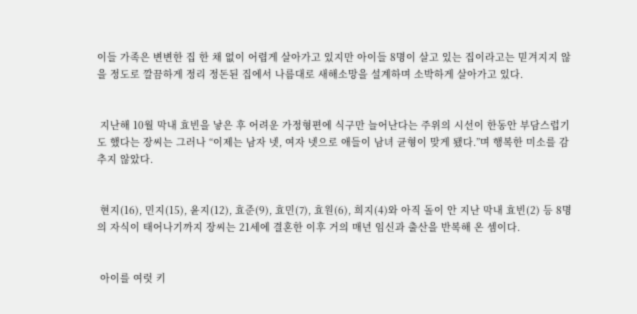이들 가족은 변변한 집 한 채 없이 어렵게 살아가고 있지만 아이들 8명이 살고 있는 집이라고는 믿겨지지 않을 정도로 깔끔하게 정리 정돈된 집에서 나름대로 새해소망을 설계하며 소박하게 살아가고 있다.


 지난해 10월 막내 효빈을 낳은 후 어려운 가정형편에 식구만 늘어난다는 주위의 시선이 한동안 부담스럽기도 했다는 장씨는 그러나 “이제는 남자 넷, 여자 넷으로 애들이 남녀 균형이 맞게 됐다.”며 행복한 미소를 감추지 않았다.


 현지(16), 민지(15), 윤지(12), 효준(9), 효민(7), 효원(6), 희지(4)와 아직 돌이 안 지난 막내 효빈(2) 등 8명의 자식이 태어나기까지 장씨는 21세에 결혼한 이후 거의 매년 임신과 출산을 반복해 온 셈이다.


 아이를 여럿 키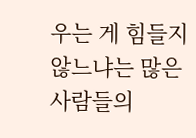우는 게 힘들지 않느냐는 많은 사람들의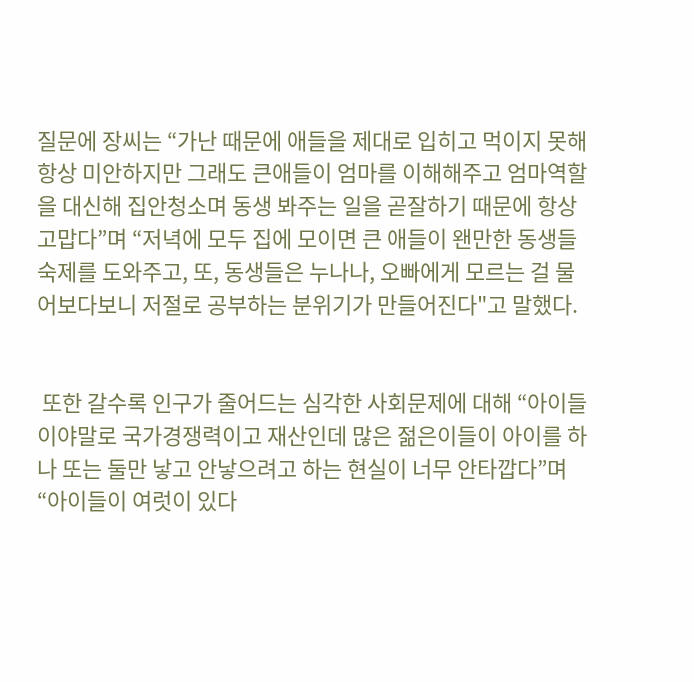질문에 장씨는 “가난 때문에 애들을 제대로 입히고 먹이지 못해 항상 미안하지만 그래도 큰애들이 엄마를 이해해주고 엄마역할을 대신해 집안청소며 동생 봐주는 일을 곧잘하기 때문에 항상 고맙다”며 “저녁에 모두 집에 모이면 큰 애들이 왠만한 동생들 숙제를 도와주고, 또, 동생들은 누나나, 오빠에게 모르는 걸 물어보다보니 저절로 공부하는 분위기가 만들어진다"고 말했다.


 또한 갈수록 인구가 줄어드는 심각한 사회문제에 대해 “아이들이야말로 국가경쟁력이고 재산인데 많은 젊은이들이 아이를 하나 또는 둘만 낳고 안낳으려고 하는 현실이 너무 안타깝다”며 “아이들이 여럿이 있다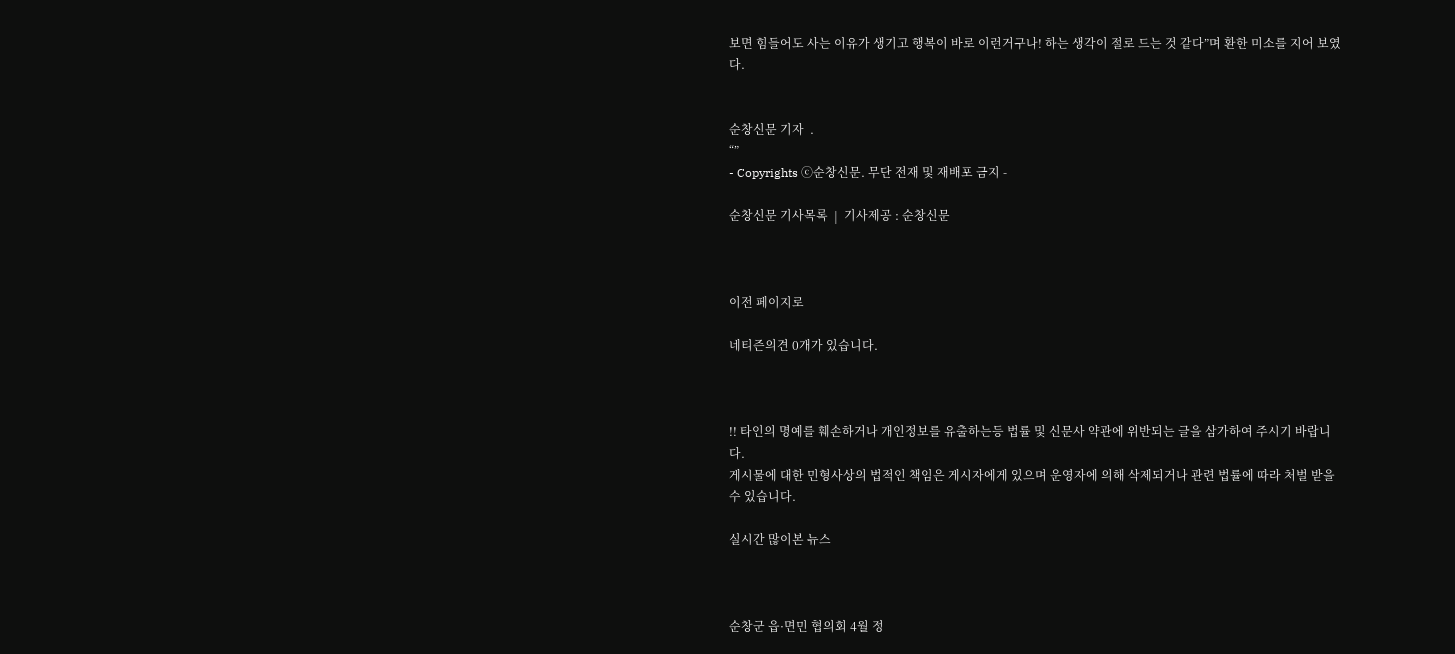보면 힘들어도 사는 이유가 생기고 행복이 바로 이런거구나! 하는 생각이 절로 드는 것 같다”며 환한 미소를 지어 보였다.


순창신문 기자  .
“”
- Copyrights ⓒ순창신문. 무단 전재 및 재배포 금지 -

순창신문 기사목록  |  기사제공 : 순창신문



이전 페이지로

네티즌의견 0개가 있습니다.



!! 타인의 명예를 훼손하거나 개인정보를 유출하는등 법률 및 신문사 약관에 위반되는 글을 삼가하여 주시기 바랍니다.
게시물에 대한 민형사상의 법적인 책임은 게시자에게 있으며 운영자에 의해 삭제되거나 관련 법률에 따라 처벌 받을 수 있습니다.

실시간 많이본 뉴스



순창군 읍·면민 협의회 4월 정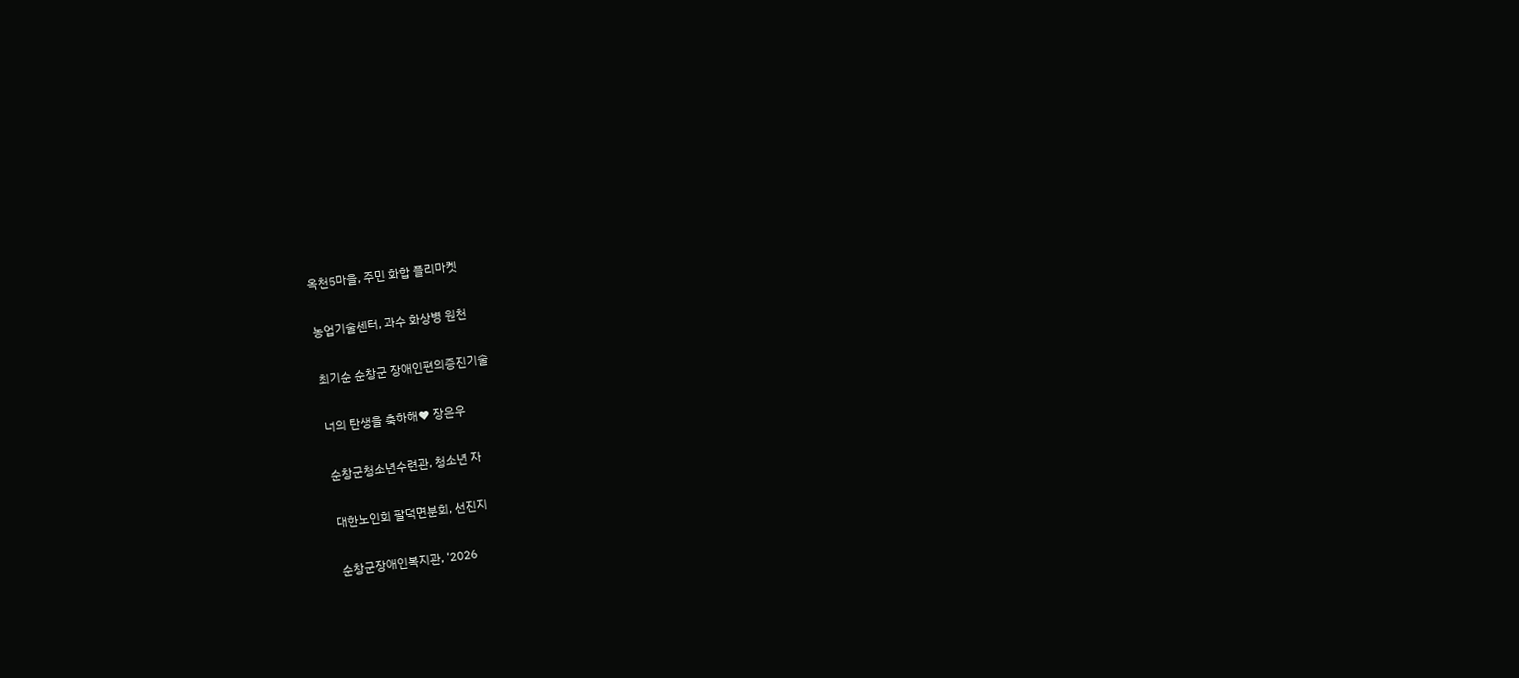옥천5마을, 주민 화합 플리마켓

농업기술센터, 과수 화상병 원천

최기순 순창군 장애인편의증진기술

너의 탄생을 축하해♥ 장은우

순창군청소년수련관, 청소년 자

대한노인회 팔덕면분회, 선진지

순창군장애인복지관, ‘2026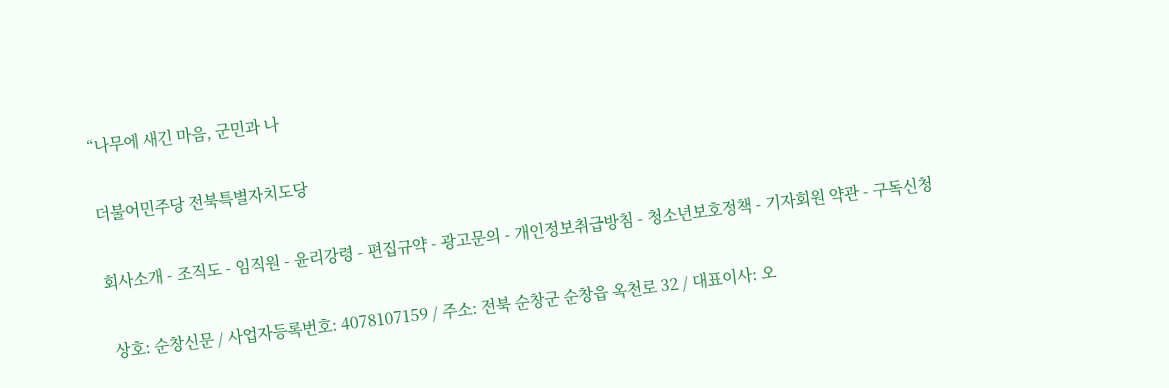“나무에 새긴 마음, 군민과 나

더불어민주당 전북특별자치도당

회사소개 - 조직도 - 임직원 - 윤리강령 - 편집규약 - 광고문의 - 개인정보취급방침 - 청소년보호정책 - 기자회원 약관 - 구독신청

 상호: 순창신문 / 사업자등록번호: 4078107159 / 주소: 전북 순창군 순창읍 옥천로 32 / 대표이사: 오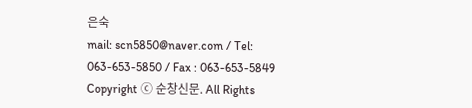은숙
mail: scn5850@naver.com / Tel: 063-653-5850 / Fax : 063-653-5849
Copyright ⓒ 순창신문. All Rights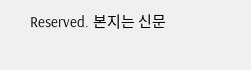Reserved. 본지는 신문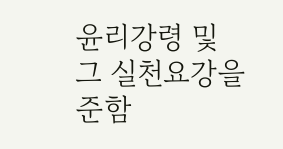윤리강령 및 그 실천요강을 준함